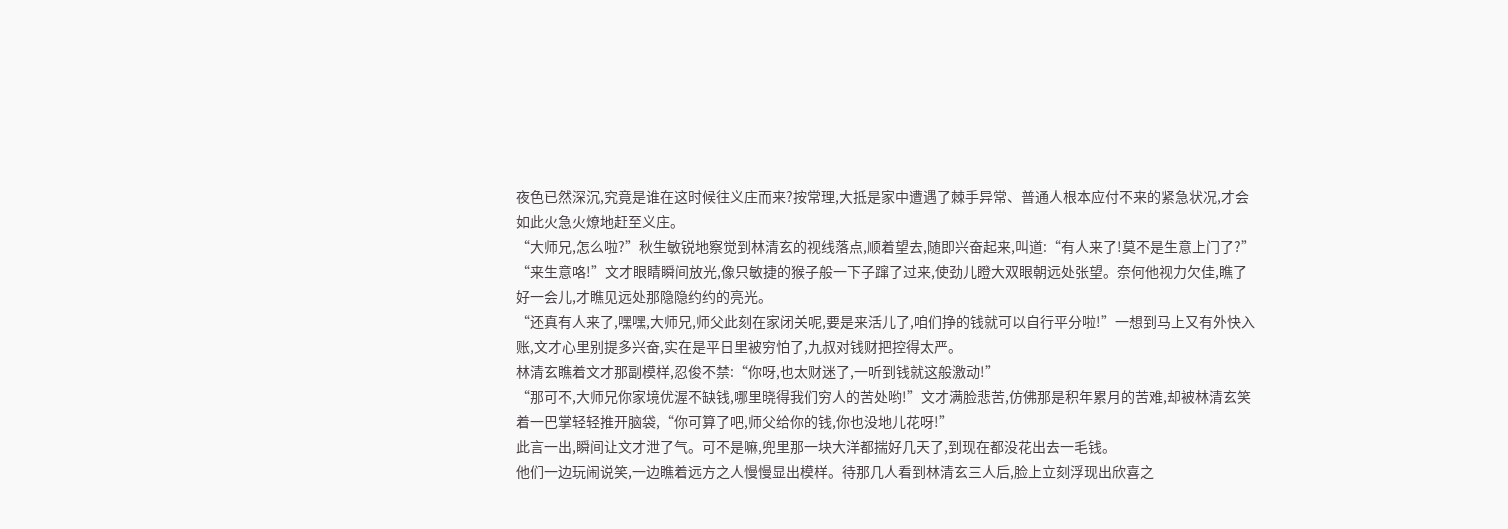夜色已然深沉,究竟是谁在这时候往义庄而来?按常理,大抵是家中遭遇了棘手异常、普通人根本应付不来的紧急状况,才会如此火急火燎地赶至义庄。
“大师兄,怎么啦?”秋生敏锐地察觉到林清玄的视线落点,顺着望去,随即兴奋起来,叫道:“有人来了!莫不是生意上门了?”
“来生意咯!”文才眼睛瞬间放光,像只敏捷的猴子般一下子蹿了过来,使劲儿瞪大双眼朝远处张望。奈何他视力欠佳,瞧了好一会儿,才瞧见远处那隐隐约约的亮光。
“还真有人来了,嘿嘿,大师兄,师父此刻在家闭关呢,要是来活儿了,咱们挣的钱就可以自行平分啦!”一想到马上又有外快入账,文才心里别提多兴奋,实在是平日里被穷怕了,九叔对钱财把控得太严。
林清玄瞧着文才那副模样,忍俊不禁:“你呀,也太财迷了,一听到钱就这般激动!”
“那可不,大师兄你家境优渥不缺钱,哪里晓得我们穷人的苦处哟!”文才满脸悲苦,仿佛那是积年累月的苦难,却被林清玄笑着一巴掌轻轻推开脑袋,“你可算了吧,师父给你的钱,你也没地儿花呀!”
此言一出,瞬间让文才泄了气。可不是嘛,兜里那一块大洋都揣好几天了,到现在都没花出去一毛钱。
他们一边玩闹说笑,一边瞧着远方之人慢慢显出模样。待那几人看到林清玄三人后,脸上立刻浮现出欣喜之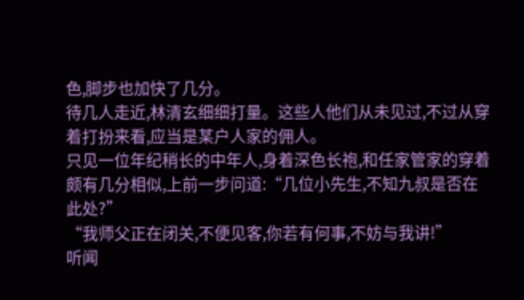色,脚步也加快了几分。
待几人走近,林清玄细细打量。这些人他们从未见过,不过从穿着打扮来看,应当是某户人家的佣人。
只见一位年纪稍长的中年人,身着深色长袍,和任家管家的穿着颇有几分相似,上前一步问道:“几位小先生,不知九叔是否在此处?”
“我师父正在闭关,不便见客,你若有何事,不妨与我讲!”
听闻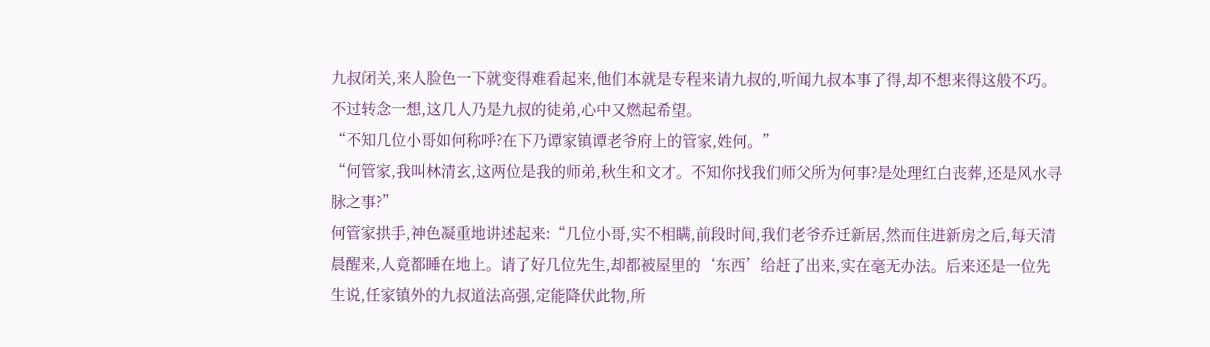九叔闭关,来人脸色一下就变得难看起来,他们本就是专程来请九叔的,听闻九叔本事了得,却不想来得这般不巧。不过转念一想,这几人乃是九叔的徒弟,心中又燃起希望。
“不知几位小哥如何称呼?在下乃谭家镇谭老爷府上的管家,姓何。”
“何管家,我叫林清玄,这两位是我的师弟,秋生和文才。不知你找我们师父所为何事?是处理红白丧葬,还是风水寻脉之事?”
何管家拱手,神色凝重地讲述起来:“几位小哥,实不相瞒,前段时间,我们老爷乔迁新居,然而住进新房之后,每天清晨醒来,人竟都睡在地上。请了好几位先生,却都被屋里的‘东西’给赶了出来,实在毫无办法。后来还是一位先生说,任家镇外的九叔道法高强,定能降伏此物,所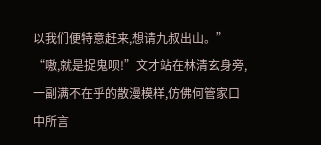以我们便特意赶来,想请九叔出山。”
“嗷,就是捉鬼呗!”文才站在林清玄身旁,一副满不在乎的散漫模样,仿佛何管家口中所言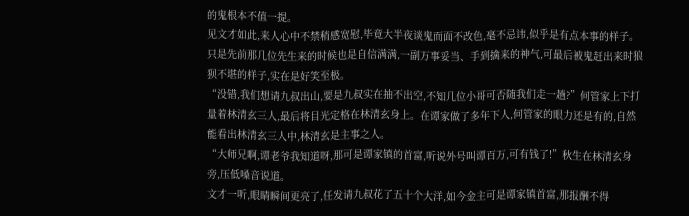的鬼根本不值一提。
见文才如此,来人心中不禁稍感宽慰,毕竟大半夜谈鬼而面不改色,毫不忌讳,似乎是有点本事的样子。只是先前那几位先生来的时候也是自信满满,一副万事妥当、手到擒来的神气,可最后被鬼赶出来时狼狈不堪的样子,实在是好笑至极。
“没错,我们想请九叔出山,要是九叔实在抽不出空,不知几位小哥可否随我们走一趟?”何管家上下打量着林清玄三人,最后将目光定格在林清玄身上。在谭家做了多年下人,何管家的眼力还是有的,自然能看出林清玄三人中,林清玄是主事之人。
“大师兄啊,谭老爷我知道呀,那可是谭家镇的首富,听说外号叫谭百万,可有钱了!”秋生在林清玄身旁,压低嗓音说道。
文才一听,眼睛瞬间更亮了,任发请九叔花了五十个大洋,如今金主可是谭家镇首富,那报酬不得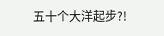五十个大洋起步?!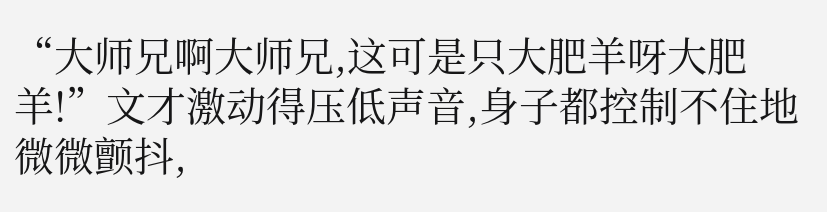“大师兄啊大师兄,这可是只大肥羊呀大肥羊!”文才激动得压低声音,身子都控制不住地微微颤抖,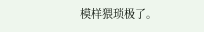模样猥琐极了。